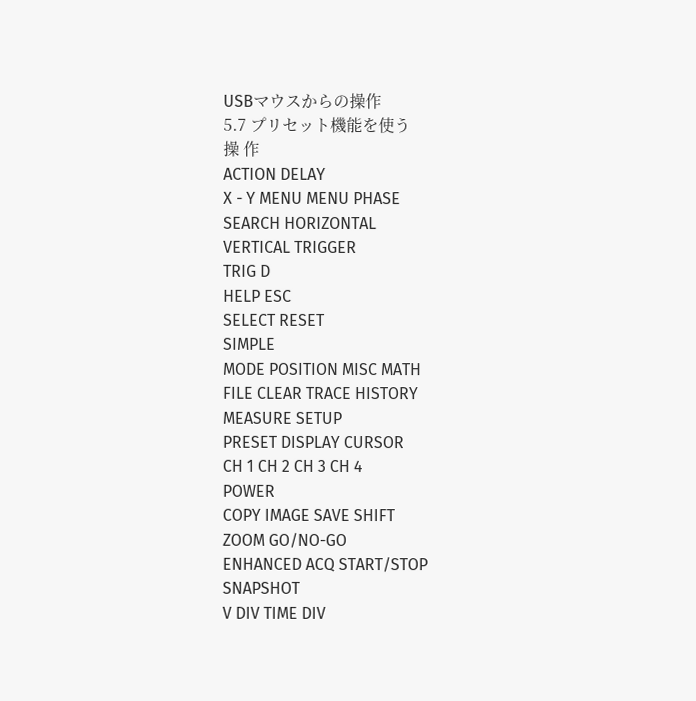USBマウスからの操作
5.7 プリセット機能を使う
操 作
ACTION DELAY
X - Y MENU MENU PHASE
SEARCH HORIZONTAL
VERTICAL TRIGGER
TRIG D
HELP ESC
SELECT RESET
SIMPLE
MODE POSITION MISC MATH
FILE CLEAR TRACE HISTORY
MEASURE SETUP
PRESET DISPLAY CURSOR
CH 1 CH 2 CH 3 CH 4
POWER
COPY IMAGE SAVE SHIFT
ZOOM GO/NO-GO
ENHANCED ACQ START/STOP
SNAPSHOT
V DIV TIME DIV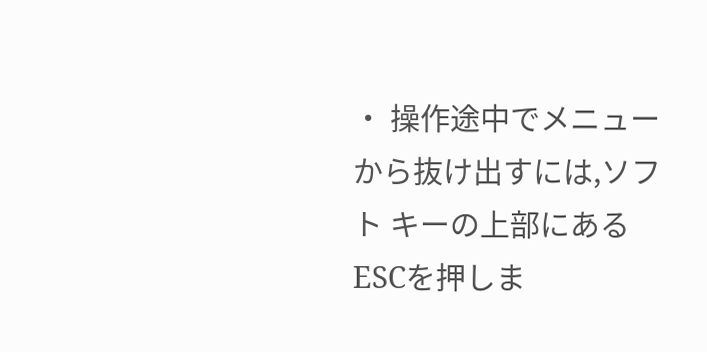・ 操作途中でメニューから抜け出すには,ソフト キーの上部にあるESCを押しま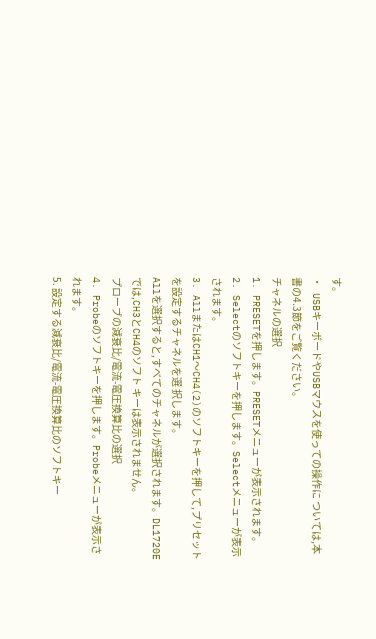す。
・ USBキーボードやUSBマウスを使っての操作に ついては,本書の4.3節をご覧ください。
チャネルの選択
1. PRESETを押します。PRESETメニューが表示されます。
2. Selectのソフトキーを押します。Selectメニューが表示されます。
3. AllまたはCH1〜CH4(2)のソフトキーを押して,プリセットを設定するチャネルを選 択します。
Allを選択すると,すべてのチャネルが選択されます。DL1720Eでは,CH3とCH4のソフト キーは表示されません。
プローブの減衰比/電流-電圧換算比の選択
4. Probeのソフトキーを押します。Probeメニューが表示されます。
5. 設定する減衰比/電流-電圧換算比のソフトキー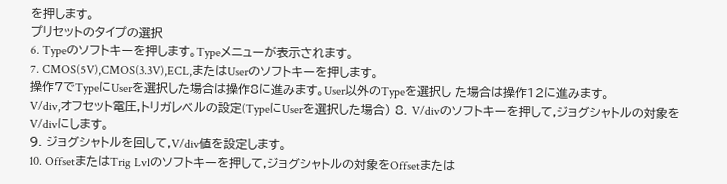を押します。
プリセットのタイプの選択
6. Typeのソフトキーを押します。Typeメニューが表示されます。
7. CMOS(5V),CMOS(3.3V),ECL,またはUserのソフトキーを押します。
操作7でTypeにUserを選択した場合は操作8に進みます。User以外のTypeを選択し た場合は操作12に進みます。
V/div,オフセット電圧,トリガレベルの設定(TypeにUserを選択した場合) 8. V/divのソフトキーを押して,ジョグシャトルの対象をV/divにします。
9. ジョグシャトルを回して,V/div値を設定します。
10. OffsetまたはTrig Lvlのソフトキーを押して,ジョグシャトルの対象をOffsetまたは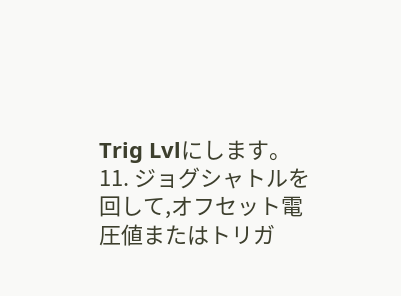Trig Lvlにします。
11. ジョグシャトルを回して,オフセット電圧値またはトリガ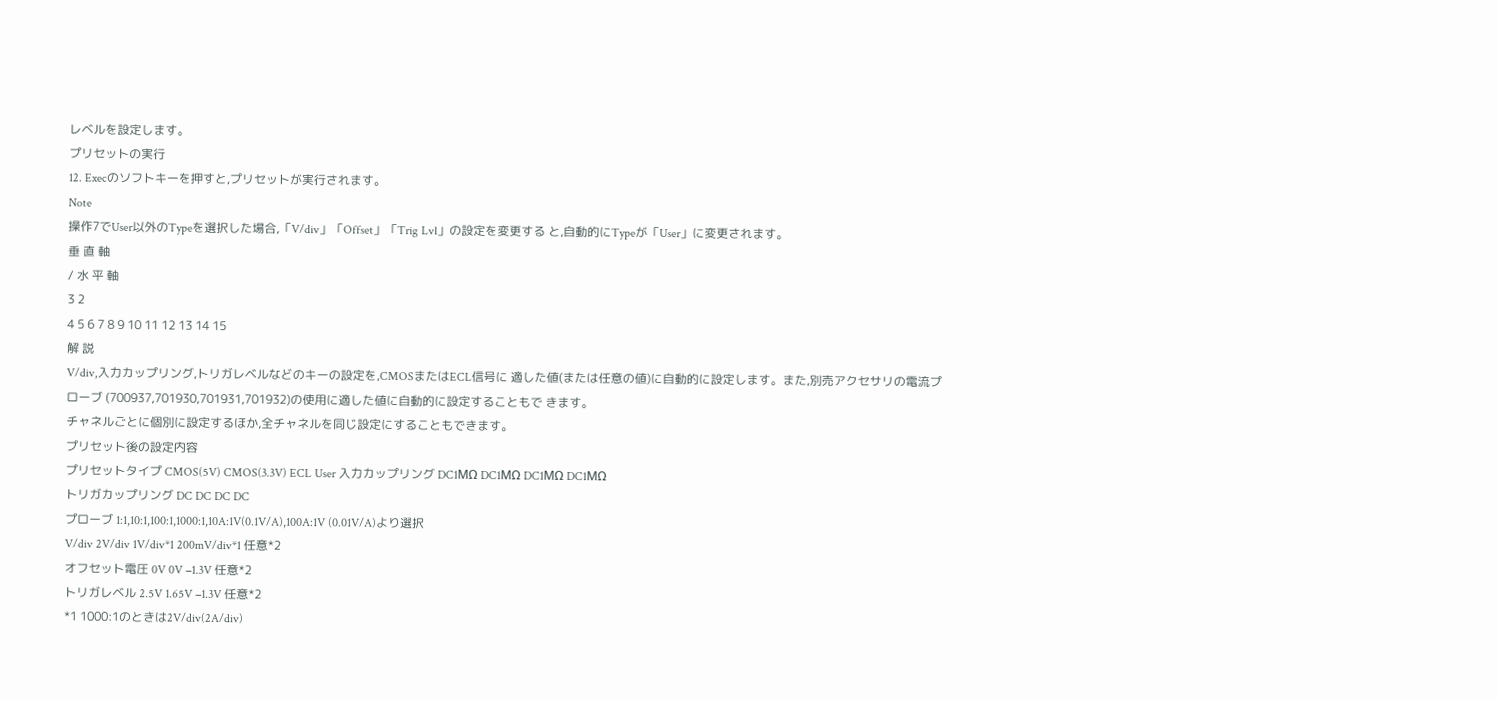レベルを設定します。
プリセットの実行
12. Execのソフトキーを押すと,プリセットが実行されます。
Note
操作7でUser以外のTypeを選択した場合,「V/div」「Offset」「Trig Lvl」の設定を変更する と,自動的にTypeが「User」に変更されます。
垂 直 軸
/ 水 平 軸
3 2
4 5 6 7 8 9 10 11 12 13 14 15
解 説
V/div,入力カップリング,トリガレベルなどのキーの設定を,CMOSまたはECL信号に 適した値(または任意の値)に自動的に設定します。また,別売アクセサリの電流プローブ (700937,701930,701931,701932)の使用に適した値に自動的に設定することもで きます。
チャネルごとに個別に設定するほか,全チャネルを同じ設定にすることもできます。
プリセット後の設定内容
プリセットタイプ CMOS(5V) CMOS(3.3V) ECL User 入力カップリング DC1MΩ DC1MΩ DC1MΩ DC1MΩ
トリガカップリング DC DC DC DC
プローブ 1:1,10:1,100:1,1000:1,10A:1V(0.1V/A),100A:1V (0.01V/A)より選択
V/div 2V/div 1V/div*1 200mV/div*1 任意*2
オフセット電圧 0V 0V −1.3V 任意*2
トリガレベル 2.5V 1.65V −1.3V 任意*2
*1 1000:1のときは2V/div(2A/div)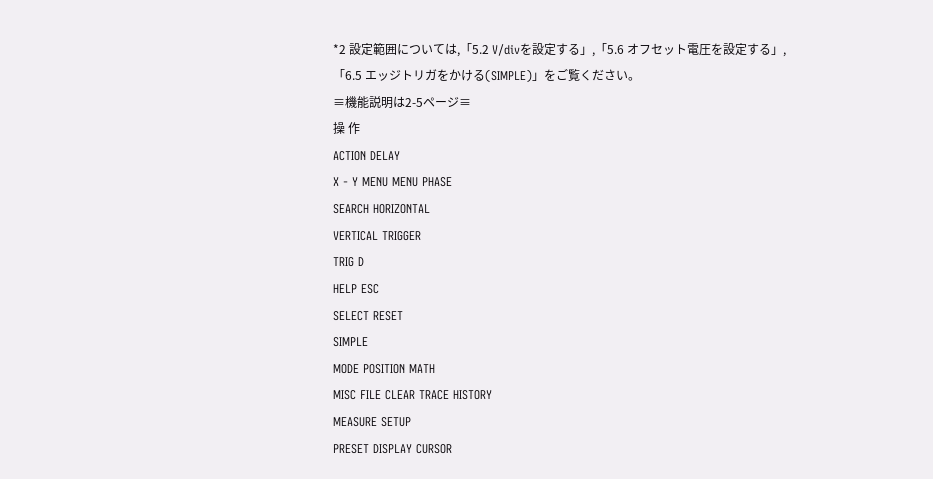*2 設定範囲については,「5.2 V/divを設定する」,「5.6 オフセット電圧を設定する」,
「6.5 エッジトリガをかける(SIMPLE)」をご覧ください。
≡機能説明は2-5ページ≡
操 作
ACTION DELAY
X - Y MENU MENU PHASE
SEARCH HORIZONTAL
VERTICAL TRIGGER
TRIG D
HELP ESC
SELECT RESET
SIMPLE
MODE POSITION MATH
MISC FILE CLEAR TRACE HISTORY
MEASURE SETUP
PRESET DISPLAY CURSOR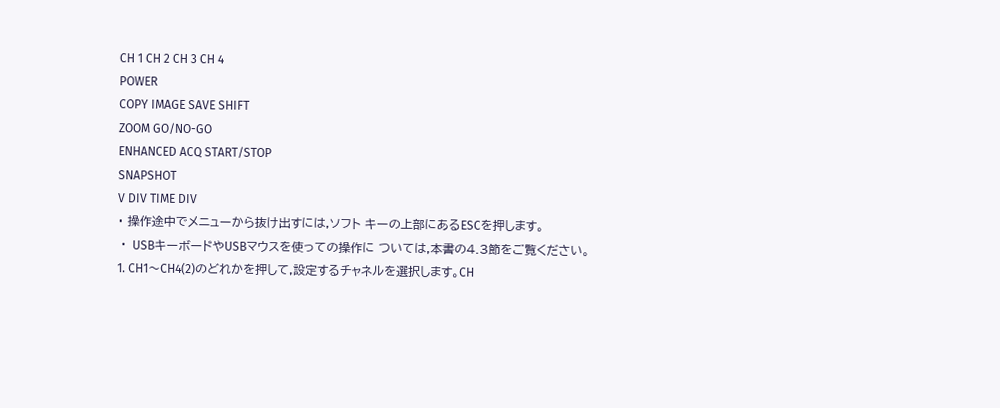CH 1 CH 2 CH 3 CH 4
POWER
COPY IMAGE SAVE SHIFT
ZOOM GO/NO-GO
ENHANCED ACQ START/STOP
SNAPSHOT
V DIV TIME DIV
・ 操作途中でメニューから抜け出すには,ソフト キーの上部にあるESCを押します。
・ USBキーボードやUSBマウスを使っての操作に ついては,本書の4.3節をご覧ください。
1. CH1〜CH4(2)のどれかを押して,設定するチャネルを選択します。CH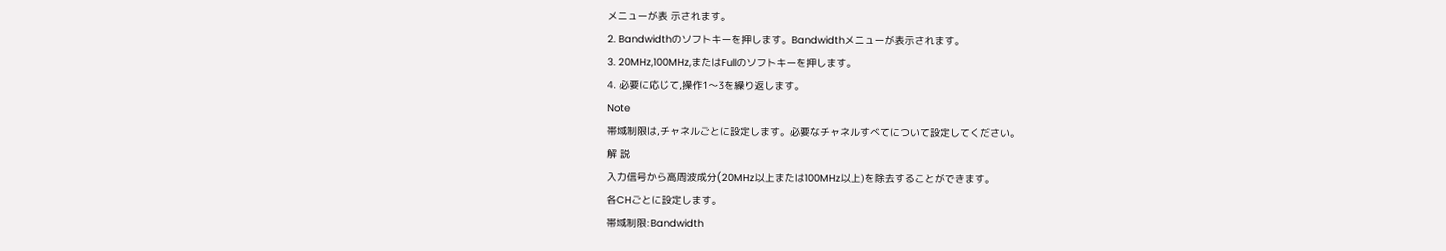メニューが表 示されます。
2. Bandwidthのソフトキーを押します。Bandwidthメニューが表示されます。
3. 20MHz,100MHz,またはFullのソフトキーを押します。
4. 必要に応じて,操作1〜3を繰り返します。
Note
帯域制限は,チャネルごとに設定します。必要なチャネルすべてについて設定してください。
解 説
入力信号から高周波成分(20MHz以上または100MHz以上)を除去することができます。
各CHごとに設定します。
帯域制限:Bandwidth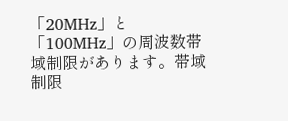「20MHz」と「100MHz」の周波数帯域制限があります。帯域制限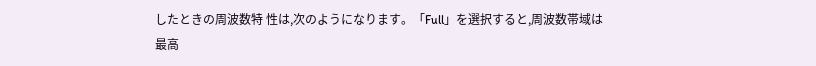したときの周波数特 性は,次のようになります。「Full」を選択すると,周波数帯域は最高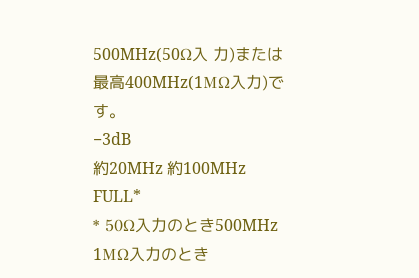500MHz(50Ω入 力)または最高400MHz(1MΩ入力)です。
−3dB
約20MHz 約100MHz FULL*
* 50Ω入力のとき500MHz 1MΩ入力のとき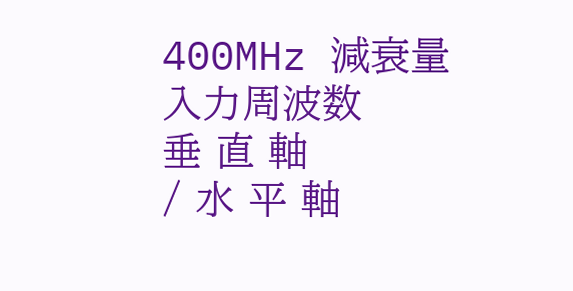400MHz 減衰量
入力周波数
垂 直 軸
/ 水 平 軸